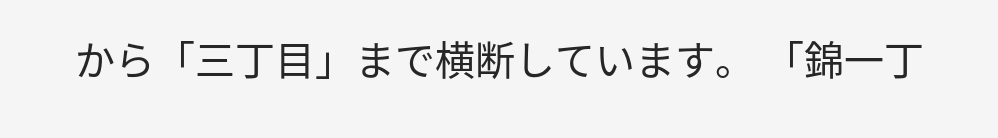から「三丁目」まで横断しています。 「錦一丁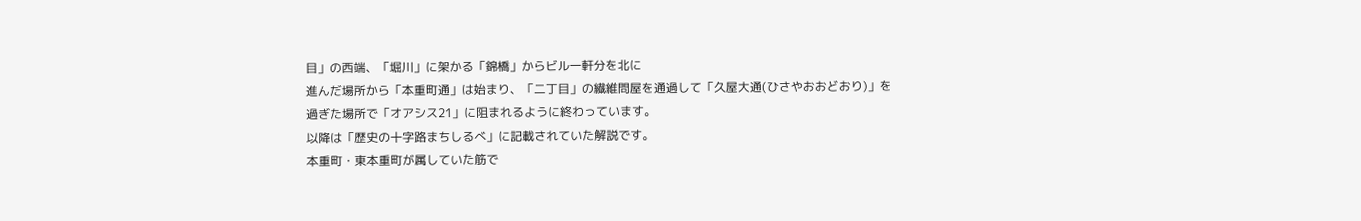目」の西端、「堀川」に架かる「錦橋」からビル一軒分を北に
進んだ場所から「本重町通」は始まり、「二丁目」の繊維問屋を通過して「久屋大通(ひさやおおどおり)」を
過ぎた場所で「オアシス21」に阻まれるように終わっています。
以降は「歴史の十字路まちしるべ」に記載されていた解説です。
本重町・東本重町が属していた筋で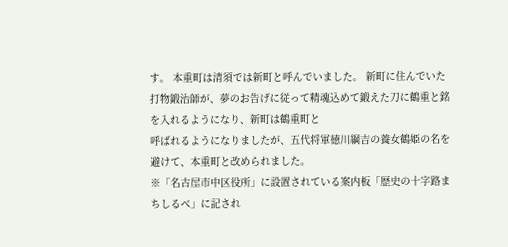す。 本重町は清須では新町と呼んでいました。 新町に住んでいた
打物鍛治師が、夢のお告げに従って精魂込めて鍛えた刀に鶴重と銘を入れるようになり、新町は鶴重町と
呼ばれるようになりましたが、五代将軍徳川綱吉の養女鶴姫の名を避けて、本重町と改められました。
※「名古屋市中区役所」に設置されている案内板「歴史の十字路まちしるべ」に記され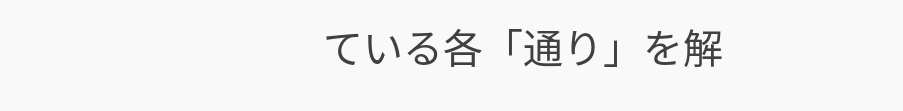ている各「通り」を解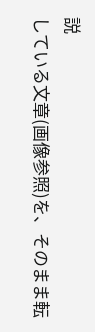説
している文章(画像参照)を、そのまま転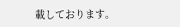載しております。